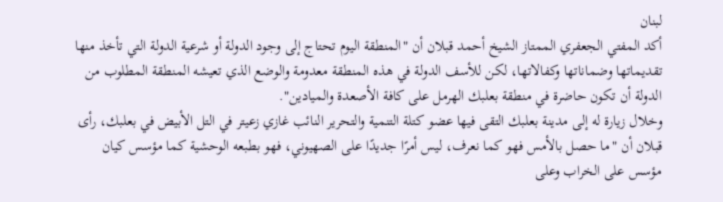لبنان
أكد المفتي الجعفري الممتاز الشيخ أحمد قبلان أن "المنطقة اليوم تحتاج إلى وجود الدولة أو شرعية الدولة التي تأخذ منها تقديماتها وضماناتها وكفالاتها، لكن للأسف الدولة في هذه المنطقة معدومة والوضع الذي تعيشه المنطقة المطلوب من الدولة أن تكون حاضرة في منطقة بعلبك الهرمل على كافة الأصعدة والميادين".
وخلال زيارة له إلى مدينة بعلبك التقى فيها عضو كتلة التنمية والتحرير النائب غازي زعيتر في التل الأبيض في بعلبك، رأى قبلان أن "ما حصل بالأمس فهو كما نعرف، ليس أمرًا جديدًا على الصهيوني، فهو بطبعه الوحشية كما مؤسس كيان مؤسس على الخراب وعلى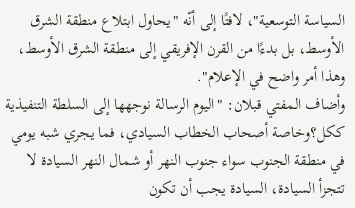السياسة التوسعية"، لافتًا إلى أنّه "يحاول ابتلاع منطقة الشرق الأوسط، بل بدءًا من القرن الإفريقي إلى منطقة الشرق الأوسط، وهذا أمر واضح في الإعلام".
وأضاف المفتي قبلان: "اليوم الرسالة نوجهها إلى السلطة التنفيذية ككل؟وخاصة أصحاب الخطاب السيادي، فما يجري شبه يومي في منطقة الجنوب سواء جنوب النهر أو شمال النهر السيادة لا تتجزأ السيادة، السيادة يجب أن تكون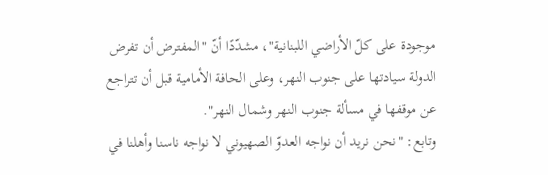موجودة على كلّ الأراضي اللبنانية"، مشدّدًا أنّ "المفترض أن تفرض الدولة سيادتها على جنوب النهر، وعلى الحافة الأمامية قبل أن تتراجع عن موقفها في مسألة جنوب النهر وشمال النهر".
وتابع: "نحن نريد أن نواجه العدوّ الصهيوني لا نواجه ناسنا وأهلنا في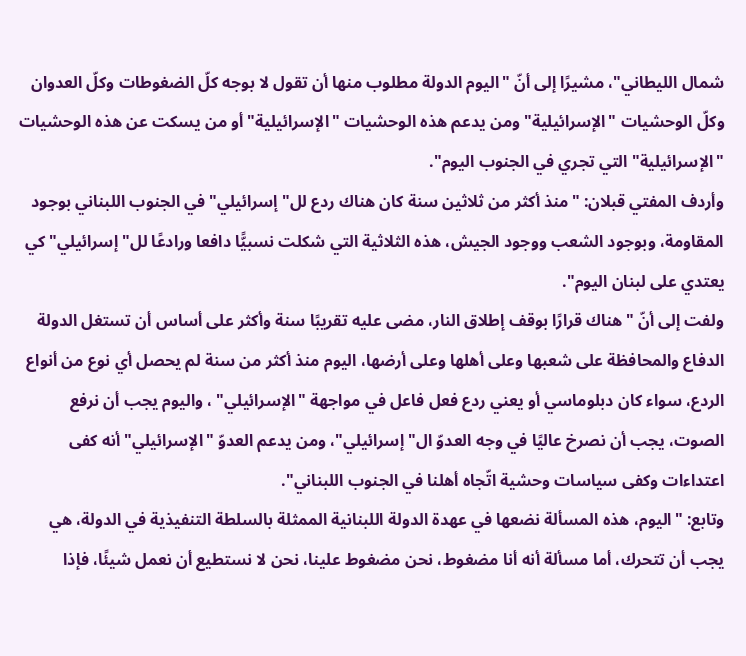شمال الليطاني"، مشيرًا إلى أنّ "اليوم الدولة مطلوب منها أن تقول لا بوجه كلّ الضغوطات وكلّ العدوان وكلّ الوحشيات "الإسرائيلية" ومن يدعم هذه الوحشيات "الإسرائيلية" أو من يسكت عن هذه الوحشيات "الإسرائيلية" التي تجري في الجنوب اليوم".
وأردف المفتي قبلان: "منذ أكثر من ثلاثين سنة كان هناك ردع لل"إسرائيلي" في الجنوب اللبناني بوجود المقاومة، وبوجود الشعب ووجود الجيش، هذه الثلاثية التي شكلت نسبيًّا دافعا ورادعًا لل"إسرائيلي" كي يعتدي على لبنان اليوم".
ولفت إلى أنّ "هناك قرارًا بوقف إطلاق النار، مضى عليه تقريبًا سنة وأكثر على أساس أن تستغل الدولة الدفاع والمحافظة على شعبها وعلى أهلها وعلى أرضها، اليوم منذ أكثر من سنة لم يحصل أي نوع من أنواع الردع، سواء كان دبلوماسي أو يعني ردع فعل فاعل في مواجهة "الإسرائيلي" ، واليوم يجب أن نرفع الصوت، يجب أن نصرخ عاليًا في وجه العدوّ ال"إسرائيلي"، ومن يدعم العدوّ "الإسرائيلي" أنه كفى اعتداءات وكفى سياسات وحشية اتّجاه أهلنا في الجنوب اللبناني".
وتابع: "اليوم، هذه المسألة نضعها في عهدة الدولة اللبنانية الممثلة بالسلطة التنفيذية في الدولة، هي يجب أن تتحرك، أما مسألة أنه أنا مضغوط، نحن مضغوط علينا، نحن لا نستطيع أن نعمل شيئًا، فإذا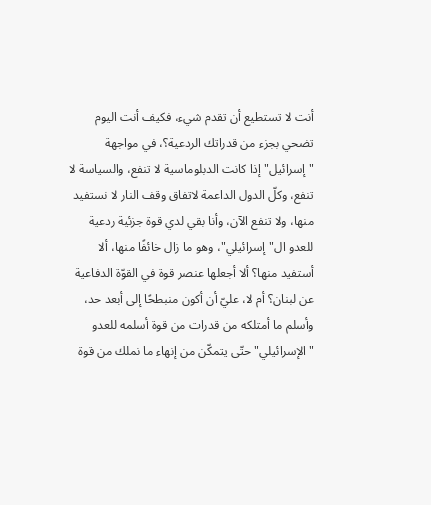أنت لا تستطيع أن تقدم شيء، فكيف أنت اليوم تضحي بجزء من قدراتك الردعية؟، في مواجهة "إسرائيل" إذا كانت الدبلوماسية لا تنفع، والسياسة لا تنفع، وكلّ الدول الداعمة لاتفاق وقف النار لا نستفيد منها، ولا تنفع الآن، وأنا بقي لدي قوة جزئية ردعية للعدو ال"إسرائيلي"، وهو ما زال خائفًا منها، ألا أستفيد منها؟ ألا أجعلها عنصر قوة في القوّة الدفاعية عن لبنان؟ أم لا، عليّ أن أكون منبطحًا إلى أبعد حد، وأسلم ما أمتلكه من قدرات من قوة أسلمه للعدو "الإسرائيلي" حتّى يتمكّن من إنهاء ما نملك من قوة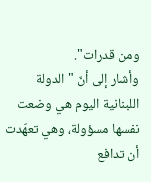ومن قدرات".
وأشار إلى أنّ "الدولة اللبنانية اليوم هي وضعت نفسها مسؤولة، وهي تعهّدت أن تدافع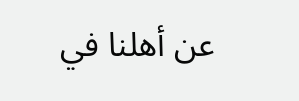عن أهلنا في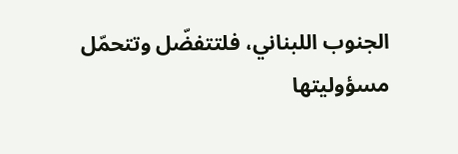الجنوب اللبناني، فلتتفضّل وتتحمّل مسؤوليتها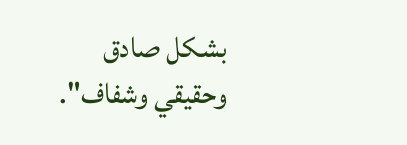بشكل صادق وحقيقي وشفاف".